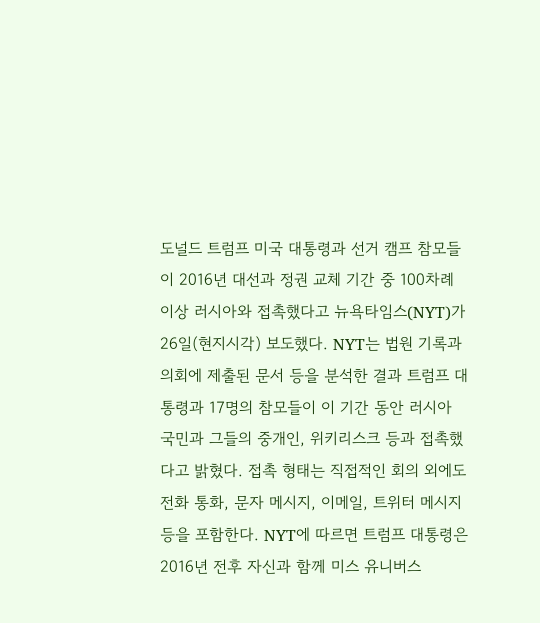도널드 트럼프 미국 대통령과 선거 캠프 참모들이 2016년 대선과 정권 교체 기간 중 100차례 이상 러시아와 접촉했다고 뉴욕타임스(NYT)가 26일(현지시각) 보도했다. NYT는 법원 기록과 의회에 제출된 문서 등을 분석한 결과 트럼프 대통령과 17명의 참모들이 이 기간 동안 러시아 국민과 그들의 중개인, 위키리스크 등과 접촉했다고 밝혔다. 접촉 형태는 직접적인 회의 외에도 전화 통화, 문자 메시지, 이메일, 트위터 메시지 등을 포함한다. NYT에 따르면 트럼프 대통령은 2016년 전후 자신과 함께 미스 유니버스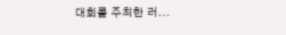대회를 주최한 러...